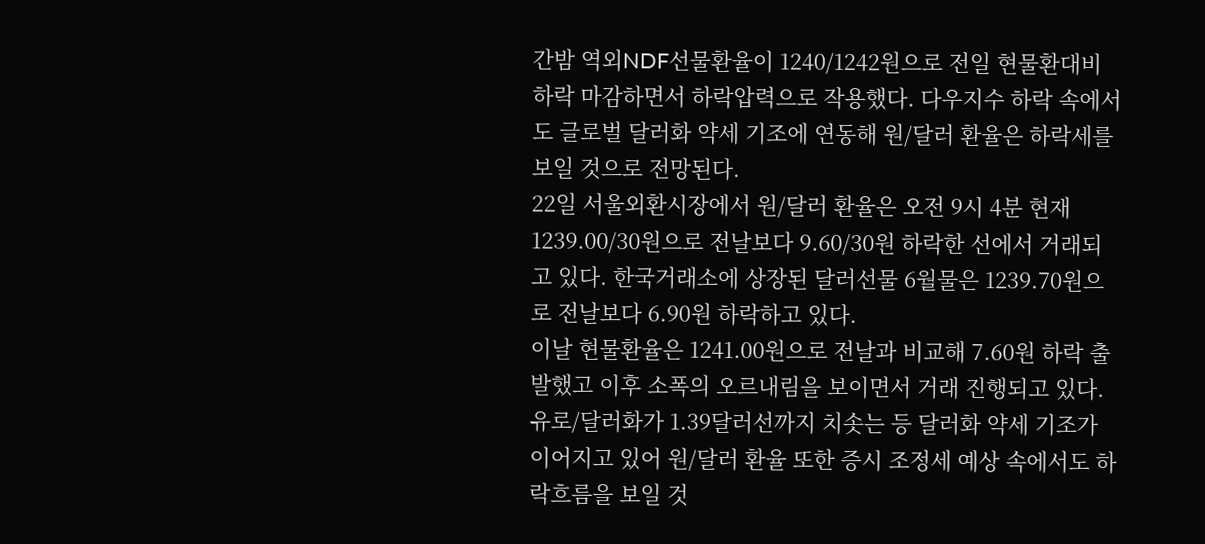간밤 역외NDF선물환율이 1240/1242원으로 전일 현물환대비 하락 마감하면서 하락압력으로 작용했다. 다우지수 하락 속에서도 글로벌 달러화 약세 기조에 연동해 원/달러 환율은 하락세를 보일 것으로 전망된다.
22일 서울외환시장에서 원/달러 환율은 오전 9시 4분 현재 1239.00/30원으로 전날보다 9.60/30원 하락한 선에서 거래되고 있다. 한국거래소에 상장된 달러선물 6월물은 1239.70원으로 전날보다 6.90원 하락하고 있다.
이날 현물환율은 1241.00원으로 전날과 비교해 7.60원 하락 출발했고 이후 소폭의 오르내림을 보이면서 거래 진행되고 있다.
유로/달러화가 1.39달러선까지 치솟는 등 달러화 약세 기조가 이어지고 있어 원/달러 환율 또한 증시 조정세 예상 속에서도 하락흐름을 보일 것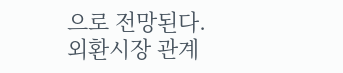으로 전망된다.
외환시장 관계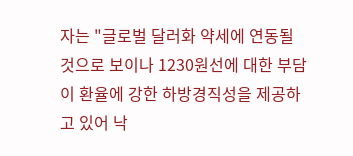자는 "글로벌 달러화 약세에 연동될 것으로 보이나 1230원선에 대한 부담이 환율에 강한 하방경직성을 제공하고 있어 낙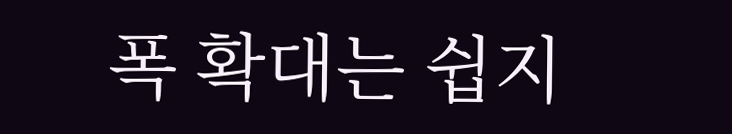폭 확대는 쉽지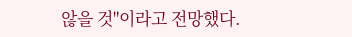않을 것"이라고 전망했다.